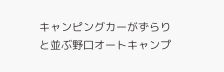キャンピングカーがずらりと並ぶ野口オートキャンプ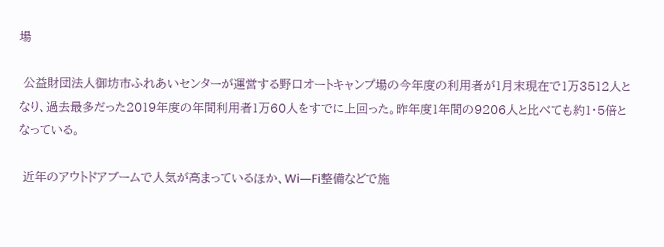場

 公益財団法人御坊市ふれあいセンターが運営する野口オートキャンプ場の今年度の利用者が1月末現在で1万3512人となり、過去最多だった2019年度の年間利用者1万60人をすでに上回った。昨年度1年間の9206人と比べても約1・5倍となっている。

 近年のアウトドアブームで人気が高まっているほか、Wi―Fi整備などで施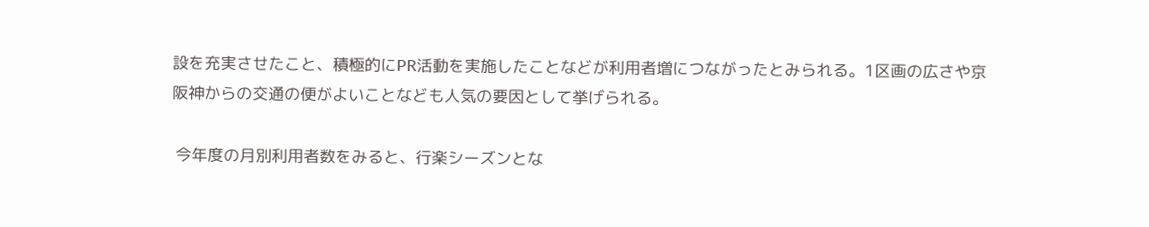設を充実させたこと、積極的にPR活動を実施したことなどが利用者増につながったとみられる。1区画の広さや京阪神からの交通の便がよいことなども人気の要因として挙げられる。

 今年度の月別利用者数をみると、行楽シーズンとな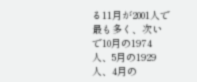る11月が2001人で最も多く、次いで10月の1974人、5月の1929人、4月の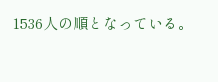1536人の順となっている。